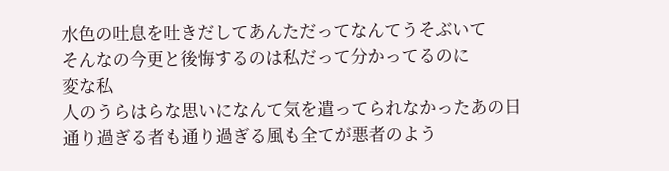水色の吐息を吐きだしてあんただってなんてうそぶいて
そんなの今更と後悔するのは私だって分かってるのに
変な私
人のうらはらな思いになんて気を遣ってられなかったあの日
通り過ぎる者も通り過ぎる風も全てが悪者のよう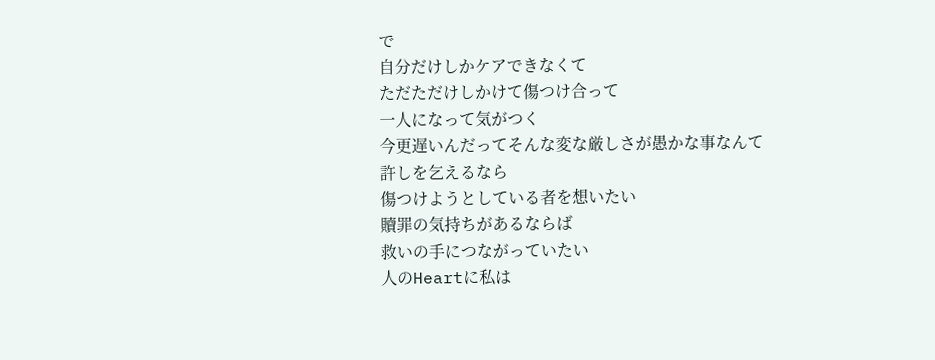で
自分だけしかケアできなくて
ただただけしかけて傷つけ合って
一人になって気がつく
今更遅いんだってそんな変な厳しさが愚かな事なんて
許しを乞えるなら
傷つけようとしている者を想いたい
贖罪の気持ちがあるならば
救いの手につながっていたい
人のHeartに私は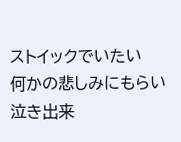ストイックでいたい
何かの悲しみにもらい泣き出来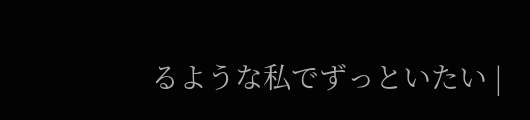るような私でずっといたい |